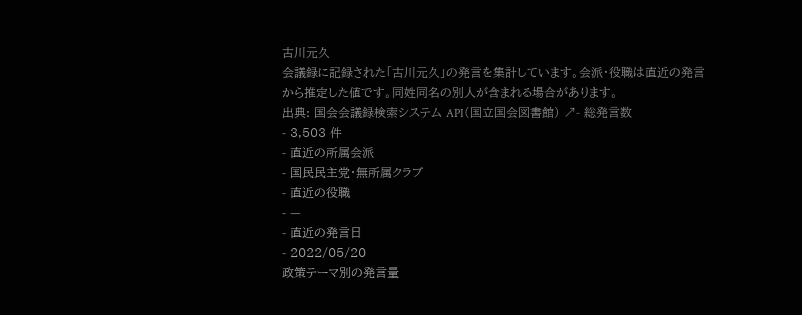古川元久
会議録に記録された「古川元久」の発言を集計しています。会派・役職は直近の発言から推定した値です。同姓同名の別人が含まれる場合があります。
出典: 国会会議録検索システム API(国立国会図書館) ↗- 総発言数
- 3,503 件
- 直近の所属会派
- 国民民主党・無所属クラブ
- 直近の役職
- —
- 直近の発言日
- 2022/05/20
政策テーマ別の発言量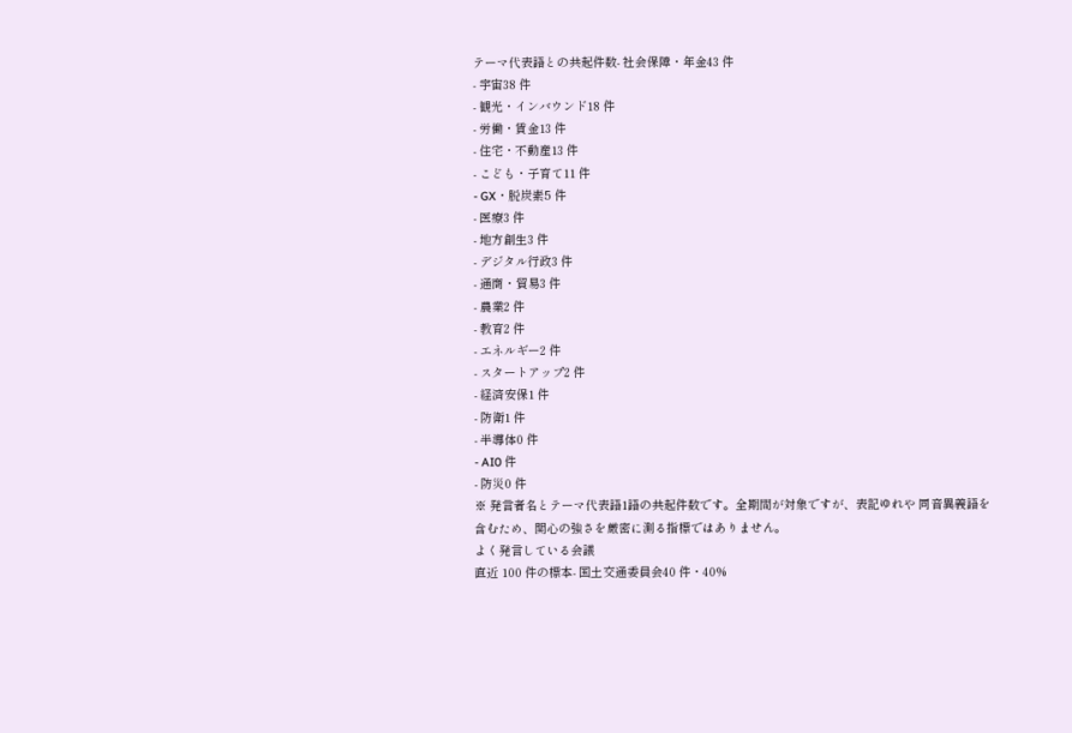テーマ代表語との共起件数- 社会保障・年金43 件
- 宇宙38 件
- 観光・インバウンド18 件
- 労働・賃金13 件
- 住宅・不動産13 件
- こども・子育て11 件
- GX・脱炭素5 件
- 医療3 件
- 地方創生3 件
- デジタル行政3 件
- 通商・貿易3 件
- 農業2 件
- 教育2 件
- エネルギー2 件
- スタートアップ2 件
- 経済安保1 件
- 防衛1 件
- 半導体0 件
- AI0 件
- 防災0 件
※ 発言者名とテーマ代表語1語の共起件数です。全期間が対象ですが、表記ゆれや 同音異義語を含むため、関心の強さを厳密に測る指標ではありません。
よく発言している会議
直近 100 件の標本- 国土交通委員会40 件・40%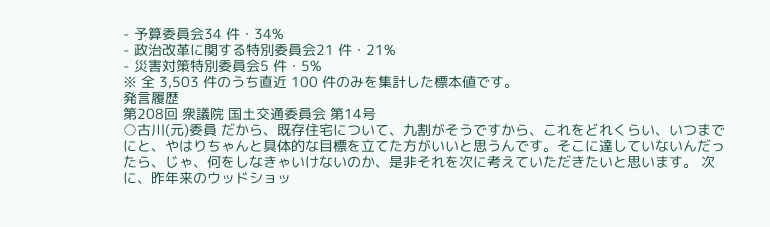- 予算委員会34 件・34%
- 政治改革に関する特別委員会21 件・21%
- 災害対策特別委員会5 件・5%
※ 全 3,503 件のうち直近 100 件のみを集計した標本値です。
発言履歴
第208回 衆議院 国土交通委員会 第14号
○古川(元)委員 だから、既存住宅について、九割がそうですから、これをどれくらい、いつまでにと、やはりちゃんと具体的な目標を立てた方がいいと思うんです。そこに達していないんだったら、じゃ、何をしなきゃいけないのか、是非それを次に考えていただきたいと思います。 次に、昨年来のウッドショッ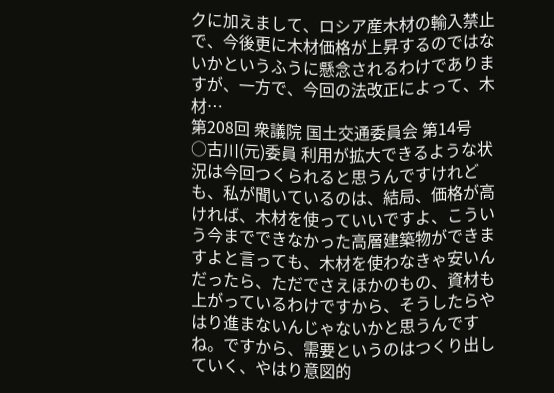クに加えまして、ロシア産木材の輸入禁止で、今後更に木材価格が上昇するのではないかというふうに懸念されるわけでありますが、一方で、今回の法改正によって、木材…
第208回 衆議院 国土交通委員会 第14号
○古川(元)委員 利用が拡大できるような状況は今回つくられると思うんですけれども、私が聞いているのは、結局、価格が高ければ、木材を使っていいですよ、こういう今までできなかった高層建築物ができますよと言っても、木材を使わなきゃ安いんだったら、ただでさえほかのもの、資材も上がっているわけですから、そうしたらやはり進まないんじゃないかと思うんですね。ですから、需要というのはつくり出していく、やはり意図的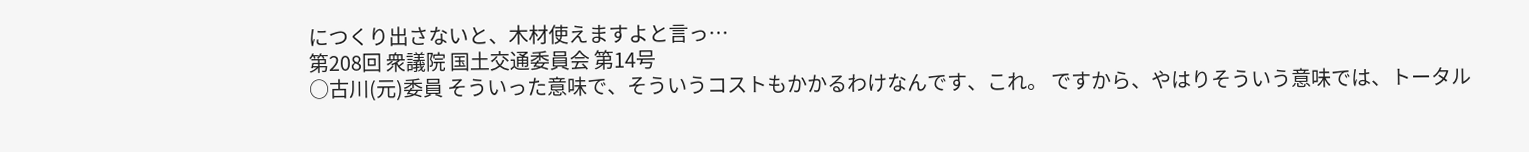につくり出さないと、木材使えますよと言っ…
第208回 衆議院 国土交通委員会 第14号
○古川(元)委員 そういった意味で、そういうコストもかかるわけなんです、これ。 ですから、やはりそういう意味では、トータル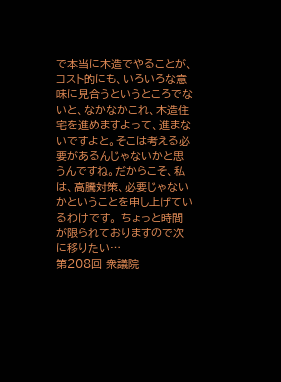で本当に木造でやることが、コスト的にも、いろいろな意味に見合うというところでないと、なかなかこれ、木造住宅を進めますよって、進まないですよと。そこは考える必要があるんじゃないかと思うんですね。だからこそ、私は、高騰対策、必要じゃないかということを申し上げているわけです。 ちょっと時間が限られておりますので次に移りたい…
第208回 衆議院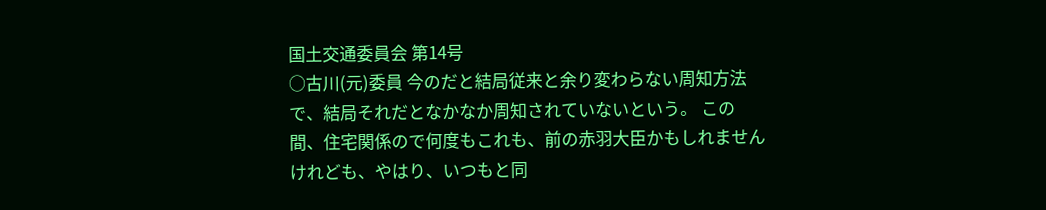国土交通委員会 第14号
○古川(元)委員 今のだと結局従来と余り変わらない周知方法で、結局それだとなかなか周知されていないという。 この間、住宅関係ので何度もこれも、前の赤羽大臣かもしれませんけれども、やはり、いつもと同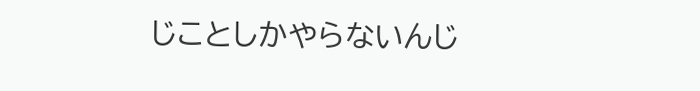じことしかやらないんじ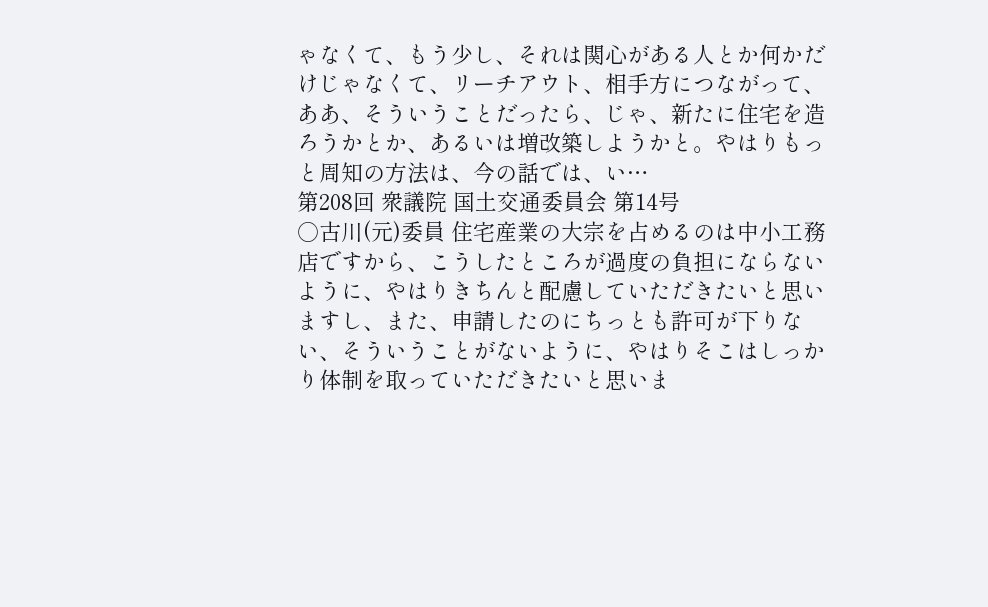ゃなくて、もう少し、それは関心がある人とか何かだけじゃなくて、リーチアウト、相手方につながって、ああ、そういうことだったら、じゃ、新たに住宅を造ろうかとか、あるいは増改築しようかと。やはりもっと周知の方法は、今の話では、い…
第208回 衆議院 国土交通委員会 第14号
○古川(元)委員 住宅産業の大宗を占めるのは中小工務店ですから、こうしたところが過度の負担にならないように、やはりきちんと配慮していただきたいと思いますし、また、申請したのにちっとも許可が下りない、そういうことがないように、やはりそこはしっかり体制を取っていただきたいと思いま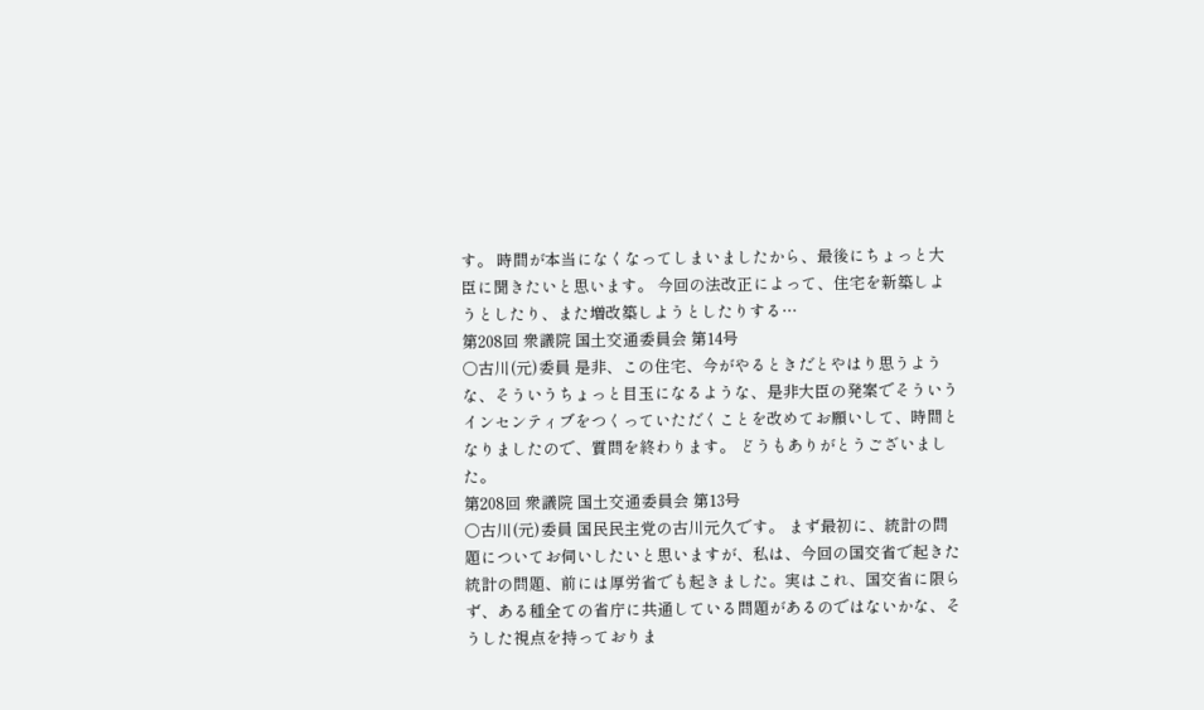す。 時間が本当になくなってしまいましたから、最後にちょっと大臣に聞きたいと思います。 今回の法改正によって、住宅を新築しようとしたり、また増改築しようとしたりする…
第208回 衆議院 国土交通委員会 第14号
○古川(元)委員 是非、この住宅、今がやるときだとやはり思うような、そういうちょっと目玉になるような、是非大臣の発案でそういうインセンティブをつくっていただくことを改めてお願いして、時間となりましたので、質問を終わります。 どうもありがとうございました。
第208回 衆議院 国土交通委員会 第13号
○古川(元)委員 国民民主党の古川元久です。 まず最初に、統計の問題についてお伺いしたいと思いますが、私は、今回の国交省で起きた統計の問題、前には厚労省でも起きました。実はこれ、国交省に限らず、ある種全ての省庁に共通している問題があるのではないかな、そうした視点を持っておりま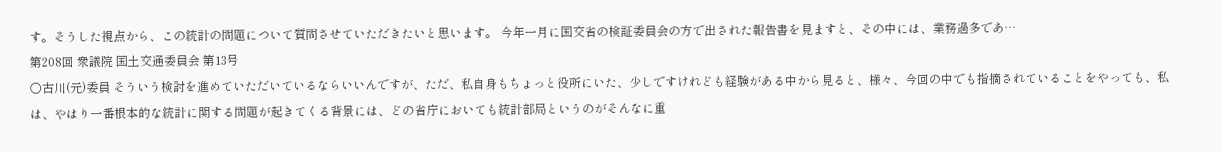す。そうした視点から、この統計の問題について質問させていただきたいと思います。 今年一月に国交省の検証委員会の方で出された報告書を見ますと、その中には、業務過多であ…
第208回 衆議院 国土交通委員会 第13号
○古川(元)委員 そういう検討を進めていただいているならいいんですが、ただ、私自身もちょっと役所にいた、少しですけれども経験がある中から見ると、様々、今回の中でも指摘されていることをやっても、私は、やはり一番根本的な統計に関する問題が起きてくる背景には、どの省庁においても統計部局というのがそんなに重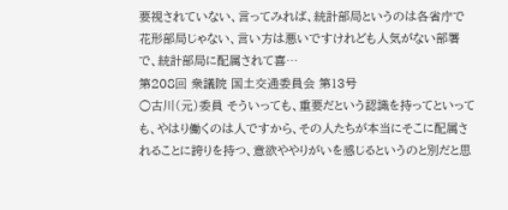要視されていない、言ってみれば、統計部局というのは各省庁で花形部局じゃない、言い方は悪いですけれども人気がない部署で、統計部局に配属されて喜…
第208回 衆議院 国土交通委員会 第13号
○古川(元)委員 そういっても、重要だという認識を持ってといっても、やはり働くのは人ですから、その人たちが本当にそこに配属されることに誇りを持つ、意欲ややりがいを感じるというのと別だと思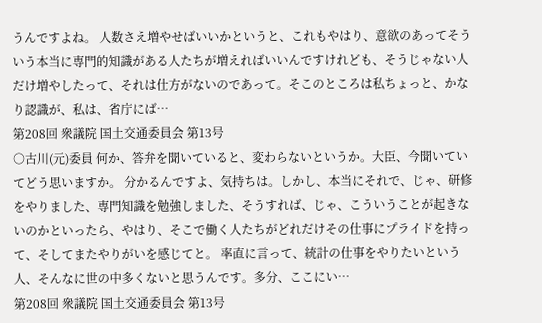うんですよね。 人数さえ増やせばいいかというと、これもやはり、意欲のあってそういう本当に専門的知識がある人たちが増えればいいんですけれども、そうじゃない人だけ増やしたって、それは仕方がないのであって。そこのところは私ちょっと、かなり認識が、私は、省庁にば…
第208回 衆議院 国土交通委員会 第13号
○古川(元)委員 何か、答弁を聞いていると、変わらないというか。大臣、今聞いていてどう思いますか。 分かるんですよ、気持ちは。しかし、本当にそれで、じゃ、研修をやりました、専門知識を勉強しました、そうすれば、じゃ、こういうことが起きないのかといったら、やはり、そこで働く人たちがどれだけその仕事にプライドを持って、そしてまたやりがいを感じてと。 率直に言って、統計の仕事をやりたいという人、そんなに世の中多くないと思うんです。多分、ここにい…
第208回 衆議院 国土交通委員会 第13号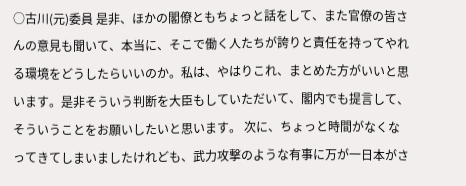○古川(元)委員 是非、ほかの閣僚ともちょっと話をして、また官僚の皆さんの意見も聞いて、本当に、そこで働く人たちが誇りと責任を持ってやれる環境をどうしたらいいのか。私は、やはりこれ、まとめた方がいいと思います。是非そういう判断を大臣もしていただいて、閣内でも提言して、そういうことをお願いしたいと思います。 次に、ちょっと時間がなくなってきてしまいましたけれども、武力攻撃のような有事に万が一日本がさ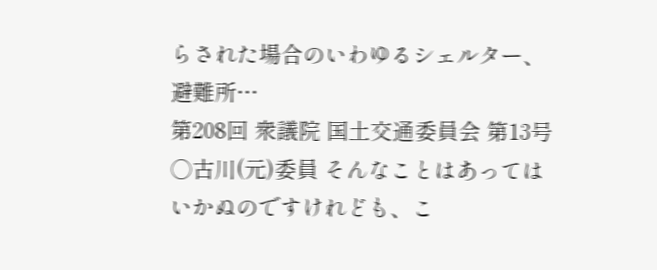らされた場合のいわゆるシェルター、避難所…
第208回 衆議院 国土交通委員会 第13号
○古川(元)委員 そんなことはあってはいかぬのですけれども、こ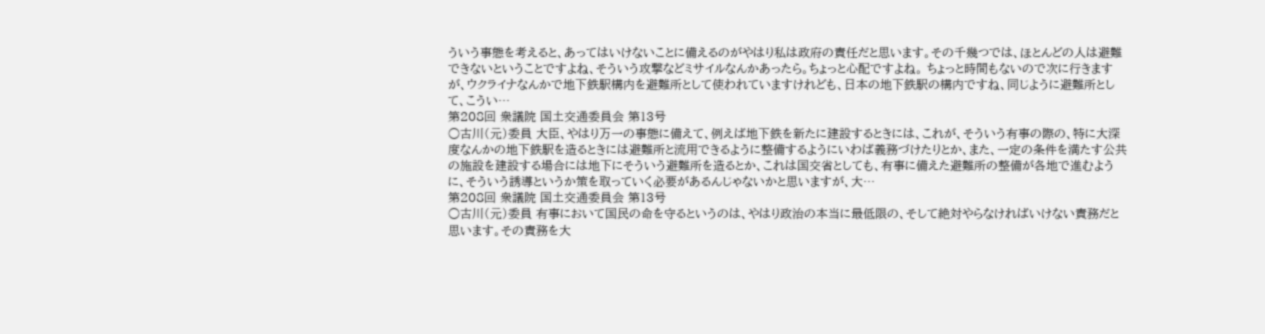ういう事態を考えると、あってはいけないことに備えるのがやはり私は政府の責任だと思います。その千幾つでは、ほとんどの人は避難できないということですよね、そういう攻撃などミサイルなんかあったら。ちょっと心配ですよね。 ちょっと時間もないので次に行きますが、ウクライナなんかで地下鉄駅構内を避難所として使われていますけれども、日本の地下鉄駅の構内ですね、同じように避難所として、こうい…
第208回 衆議院 国土交通委員会 第13号
○古川(元)委員 大臣、やはり万一の事態に備えて、例えば地下鉄を新たに建設するときには、これが、そういう有事の際の、特に大深度なんかの地下鉄駅を造るときには避難所と流用できるように整備するようにいわば義務づけたりとか、また、一定の条件を満たす公共の施設を建設する場合には地下にそういう避難所を造るとか、これは国交省としても、有事に備えた避難所の整備が各地で進むように、そういう誘導というか策を取っていく必要があるんじゃないかと思いますが、大…
第208回 衆議院 国土交通委員会 第13号
○古川(元)委員 有事において国民の命を守るというのは、やはり政治の本当に最低限の、そして絶対やらなければいけない責務だと思います。その責務を大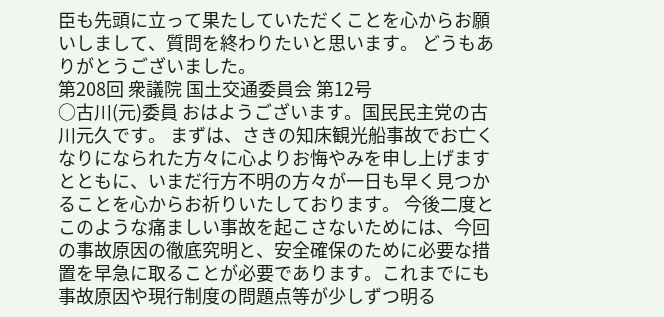臣も先頭に立って果たしていただくことを心からお願いしまして、質問を終わりたいと思います。 どうもありがとうございました。
第208回 衆議院 国土交通委員会 第12号
○古川(元)委員 おはようございます。国民民主党の古川元久です。 まずは、さきの知床観光船事故でお亡くなりになられた方々に心よりお悔やみを申し上げますとともに、いまだ行方不明の方々が一日も早く見つかることを心からお祈りいたしております。 今後二度とこのような痛ましい事故を起こさないためには、今回の事故原因の徹底究明と、安全確保のために必要な措置を早急に取ることが必要であります。これまでにも事故原因や現行制度の問題点等が少しずつ明る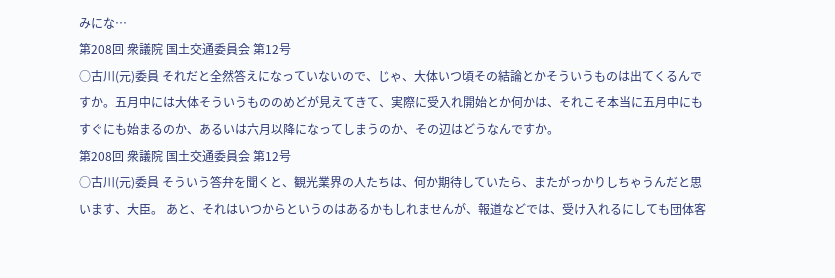みにな…
第208回 衆議院 国土交通委員会 第12号
○古川(元)委員 それだと全然答えになっていないので、じゃ、大体いつ頃その結論とかそういうものは出てくるんですか。五月中には大体そういうもののめどが見えてきて、実際に受入れ開始とか何かは、それこそ本当に五月中にもすぐにも始まるのか、あるいは六月以降になってしまうのか、その辺はどうなんですか。
第208回 衆議院 国土交通委員会 第12号
○古川(元)委員 そういう答弁を聞くと、観光業界の人たちは、何か期待していたら、またがっかりしちゃうんだと思います、大臣。 あと、それはいつからというのはあるかもしれませんが、報道などでは、受け入れるにしても団体客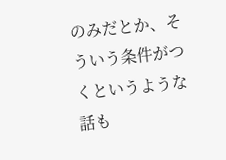のみだとか、そういう条件がつくというような話も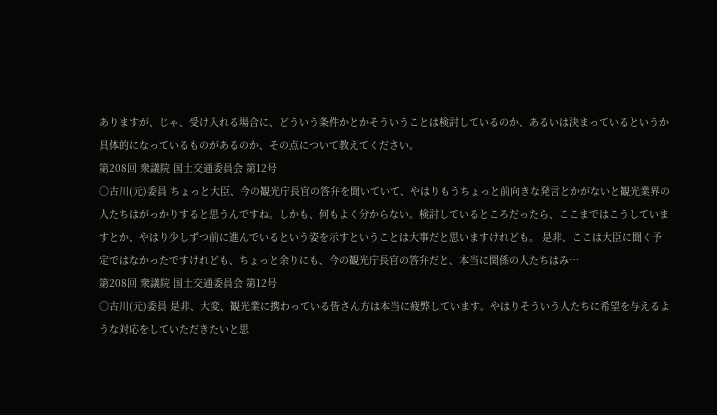ありますが、じゃ、受け入れる場合に、どういう条件かとかそういうことは検討しているのか、あるいは決まっているというか具体的になっているものがあるのか、その点について教えてください。
第208回 衆議院 国土交通委員会 第12号
○古川(元)委員 ちょっと大臣、今の観光庁長官の答弁を聞いていて、やはりもうちょっと前向きな発言とかがないと観光業界の人たちはがっかりすると思うんですね。しかも、何もよく分からない。検討しているところだったら、ここまではこうしていますとか、やはり少しずつ前に進んでいるという姿を示すということは大事だと思いますけれども。 是非、ここは大臣に聞く予定ではなかったですけれども、ちょっと余りにも、今の観光庁長官の答弁だと、本当に関係の人たちはみ…
第208回 衆議院 国土交通委員会 第12号
○古川(元)委員 是非、大変、観光業に携わっている皆さん方は本当に疲弊しています。やはりそういう人たちに希望を与えるような対応をしていただきたいと思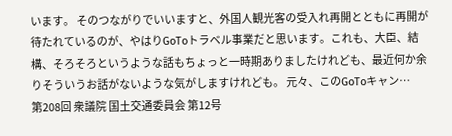います。 そのつながりでいいますと、外国人観光客の受入れ再開とともに再開が待たれているのが、やはりGoToトラベル事業だと思います。これも、大臣、結構、そろそろというような話もちょっと一時期ありましたけれども、最近何か余りそういうお話がないような気がしますけれども。 元々、このGoToキャン…
第208回 衆議院 国土交通委員会 第12号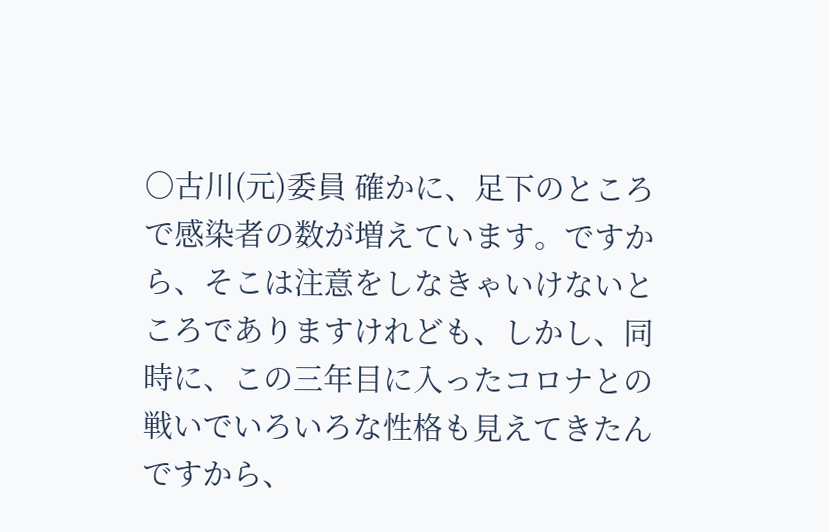○古川(元)委員 確かに、足下のところで感染者の数が増えています。ですから、そこは注意をしなきゃいけないところでありますけれども、しかし、同時に、この三年目に入ったコロナとの戦いでいろいろな性格も見えてきたんですから、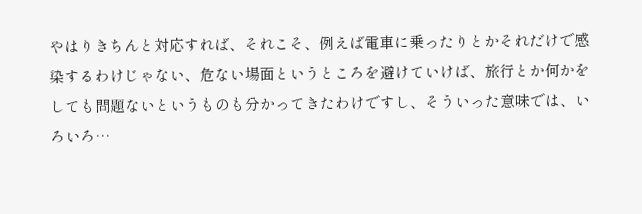やはりきちんと対応すれば、それこそ、例えば電車に乗ったりとかそれだけで感染するわけじゃない、危ない場面というところを避けていけば、旅行とか何かをしても問題ないというものも分かってきたわけですし、そういった意味では、いろいろ…